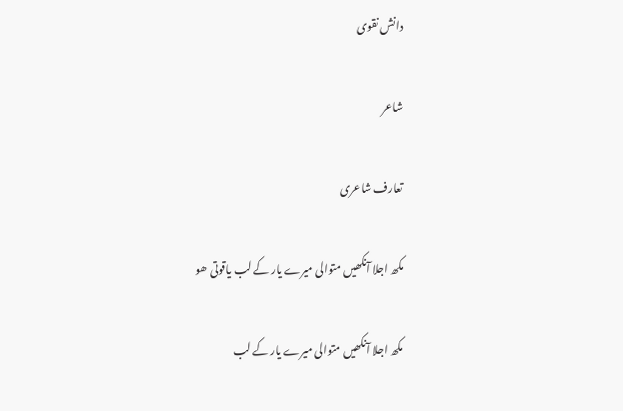دانش نقوی

شاعر

تعارف شاعری

مکھ اجلا آنکھیں متوالی میرے یار کے لب یاقوتی ھو

مکھ اجلا آنکھیں متوالی میرے یار کے لب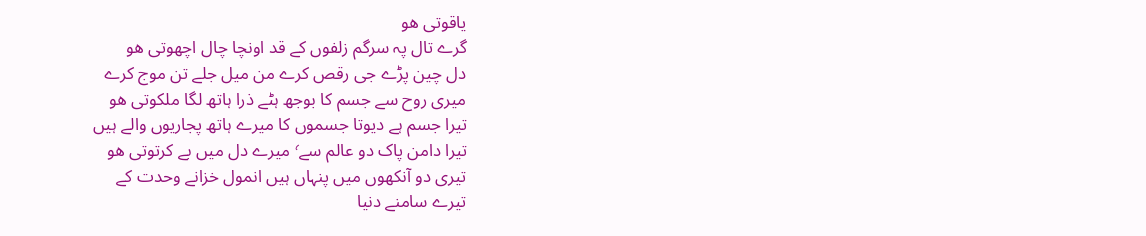یاقوتی ھو
گرے تال پہ سرگم زلفوں کے قد اونچا چال اچھوتی ھو
دل چین پڑے جی رقص کرے من میل جلے تن موج کرے
میری روح سے جسم کا بوجھ ہٹے ذرا ہاتھ لگا ملکوتی ھو
تیرا جسم ہے دیوتا جسموں کا میرے ہاتھ پجاریوں والے ہیں
تیرا دامن پاک دو عالم سے٬ میرے دل میں بے کرتوتی ھو
تیری دو آنکھوں میں پنہاں ہیں انمول خزانے وحدت کے
تیرے سامنے دنیا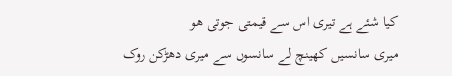کیا شئے ہے تیری اس سے قیمتی جوتی ھو
میری سانسیں کھینچ لے سانسوں سے میری دھڑکن روک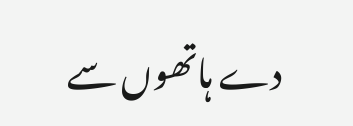دے ہاتھوں سے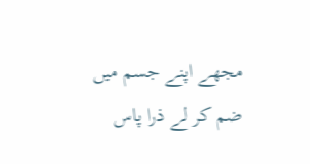مجھے اپنے جسم میں ضم کر لے ذرا پاس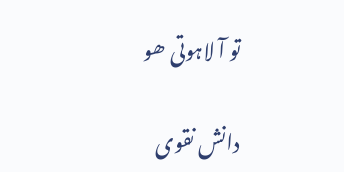تو آ لاہوتی ھو

دانش نقوی